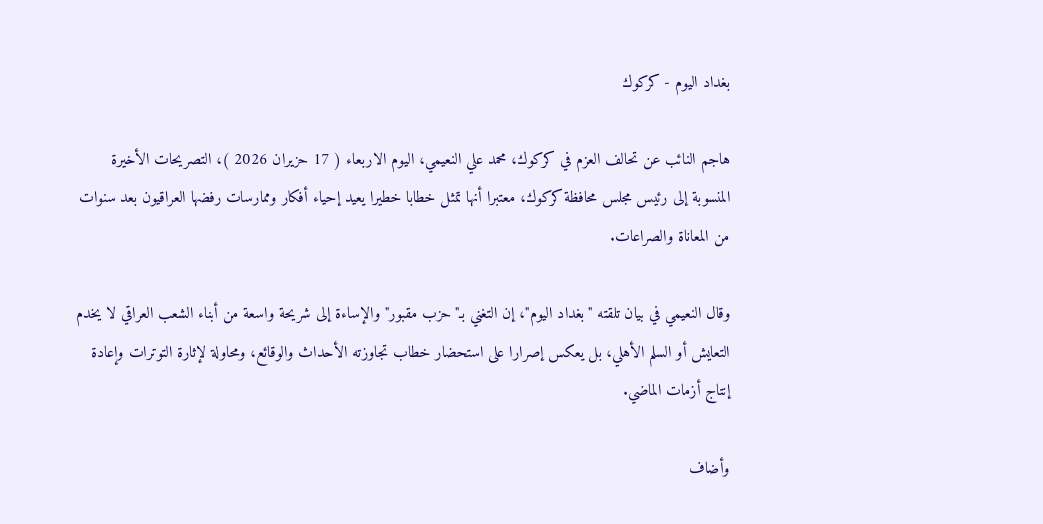بغداد اليوم - كركوك

هاجم النائب عن تحالف العزم في كركوك، محمد علي النعيمي، اليوم الاربعاء ( 17 حزيران 2026 )، التصريحات الأخيرة المنسوبة إلى رئيس مجلس محافظة كركوك، معتبرا أنها تمثل خطابا خطيرا يعيد إحياء أفكار وممارسات رفضها العراقيون بعد سنوات من المعاناة والصراعات.

وقال النعيمي في بيان تلقته "بغداد اليوم"، إن التغني بـ"حزب مقبور" والإساءة إلى شريحة واسعة من أبناء الشعب العراقي لا يخدم التعايش أو السلم الأهلي، بل يعكس إصرارا على استحضار خطاب تجاوزته الأحداث والوقائع، ومحاولة لإثارة التوترات وإعادة إنتاج أزمات الماضي.

وأضاف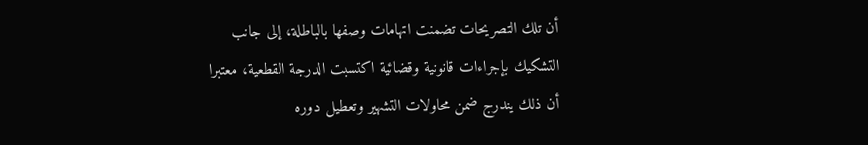أن تلك التصريحات تضمنت اتهامات وصفها بالباطلة، إلى جانب التشكيك بإجراءات قانونية وقضائية اكتسبت الدرجة القطعية، معتبرا أن ذلك يندرج ضمن محاولات التشهير وتعطيل دوره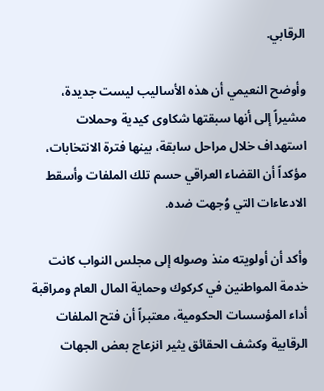الرقابي.

وأوضح النعيمي أن هذه الأساليب ليست جديدة، مشيراً إلى أنها سبقتها شكاوى كيدية وحملات استهداف خلال مراحل سابقة، بينها فترة الانتخابات، مؤكداً أن القضاء العراقي حسم تلك الملفات وأسقط الادعاءات التي وُجهت ضده.

وأكد أن أولويته منذ وصوله إلى مجلس النواب كانت خدمة المواطنين في كركوك وحماية المال العام ومراقبة أداء المؤسسات الحكومية، معتبراً أن فتح الملفات الرقابية وكشف الحقائق يثير انزعاج بعض الجهات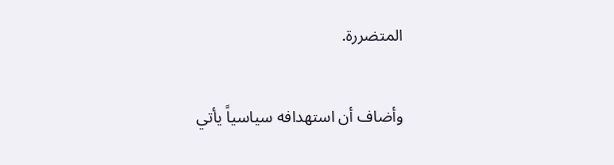المتضررة.

وأضاف أن استهدافه سياسياً يأتي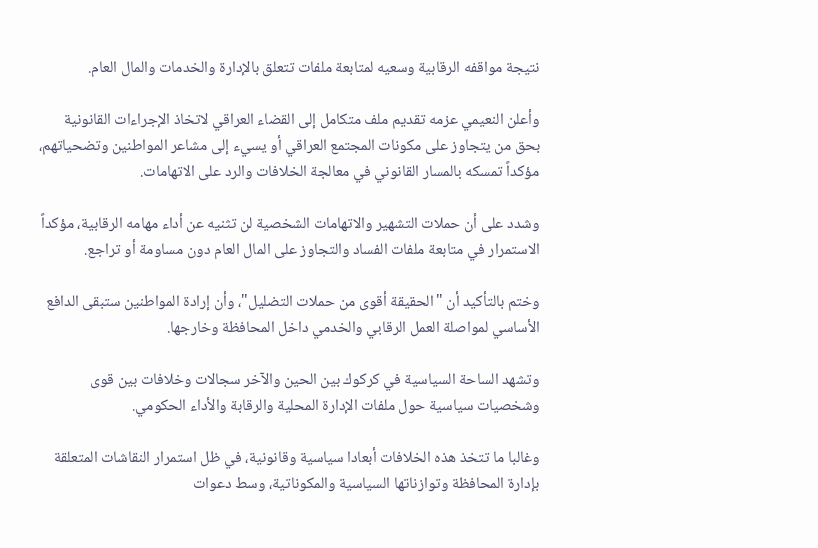نتيجة مواقفه الرقابية وسعيه لمتابعة ملفات تتعلق بالإدارة والخدمات والمال العام.

وأعلن النعيمي عزمه تقديم ملف متكامل إلى القضاء العراقي لاتخاذ الإجراءات القانونية بحق من يتجاوز على مكونات المجتمع العراقي أو يسيء إلى مشاعر المواطنين وتضحياتهم، مؤكداً تمسكه بالمسار القانوني في معالجة الخلافات والرد على الاتهامات.

وشدد على أن حملات التشهير والاتهامات الشخصية لن تثنيه عن أداء مهامه الرقابية، مؤكداً الاستمرار في متابعة ملفات الفساد والتجاوز على المال العام دون مساومة أو تراجع.

وختم بالتأكيد أن "الحقيقة أقوى من حملات التضليل"، وأن إرادة المواطنين ستبقى الدافع الأساسي لمواصلة العمل الرقابي والخدمي داخل المحافظة وخارجها.

وتشهد الساحة السياسية في كركوك بين الحين والآخر سجالات وخلافات بين قوى وشخصيات سياسية حول ملفات الإدارة المحلية والرقابة والأداء الحكومي.

وغالبا ما تتخذ هذه الخلافات أبعادا سياسية وقانونية، في ظل استمرار النقاشات المتعلقة بإدارة المحافظة وتوازناتها السياسية والمكوناتية، وسط دعوات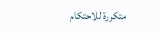متكررة للاحتكام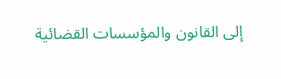إلى القانون والمؤسسات القضائية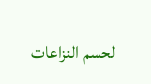لحسم النزاعات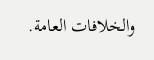والخلافات العامة.